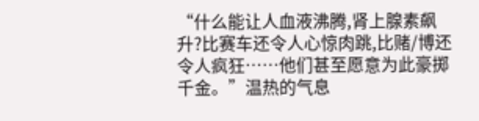“什么能让人血液沸腾,肾上腺素飙升?比赛车还令人心惊肉跳,比赌/博还令人疯狂……他们甚至愿意为此豪掷千金。”温热的气息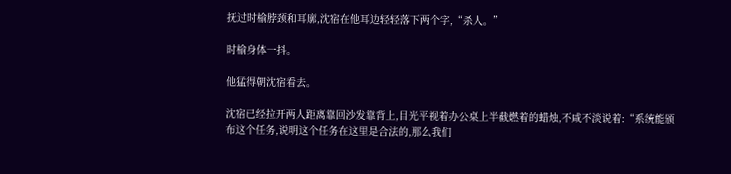抚过时榆脖颈和耳廓,沈宿在他耳边轻轻落下两个字,“杀人。”

时榆身体一抖。

他猛得朝沈宿看去。

沈宿已经拉开两人距离靠回沙发靠背上,目光平视着办公桌上半截燃着的蜡烛,不咸不淡说着:“系统能颁布这个任务,说明这个任务在这里是合法的,那么我们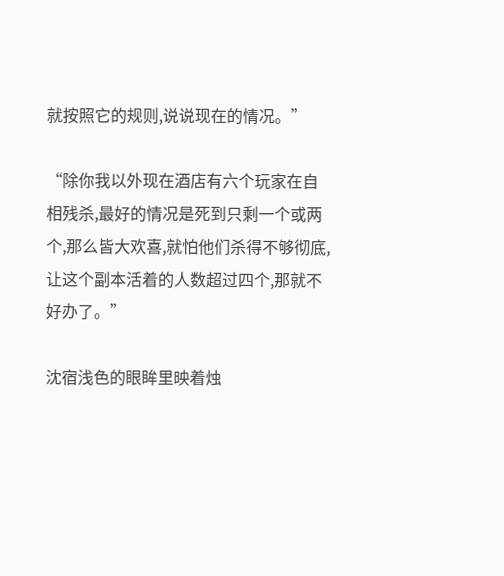就按照它的规则,说说现在的情况。”

“除你我以外现在酒店有六个玩家在自相残杀,最好的情况是死到只剩一个或两个,那么皆大欢喜,就怕他们杀得不够彻底,让这个副本活着的人数超过四个,那就不好办了。”

沈宿浅色的眼眸里映着烛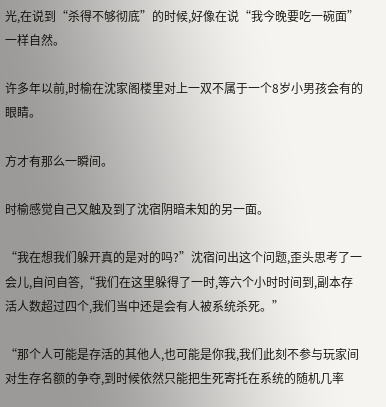光,在说到“杀得不够彻底”的时候,好像在说“我今晚要吃一碗面”一样自然。

许多年以前,时榆在沈家阁楼里对上一双不属于一个8岁小男孩会有的眼睛。

方才有那么一瞬间。

时榆感觉自己又触及到了沈宿阴暗未知的另一面。

“我在想我们躲开真的是对的吗?”沈宿问出这个问题,歪头思考了一会儿,自问自答,“我们在这里躲得了一时,等六个小时时间到,副本存活人数超过四个,我们当中还是会有人被系统杀死。”

“那个人可能是存活的其他人,也可能是你我,我们此刻不参与玩家间对生存名额的争夺,到时候依然只能把生死寄托在系统的随机几率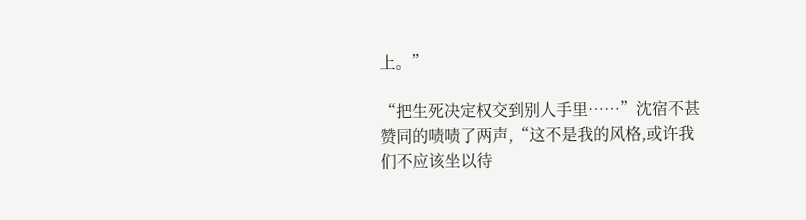上。”

“把生死决定权交到别人手里……”沈宿不甚赞同的啧啧了两声,“这不是我的风格,或许我们不应该坐以待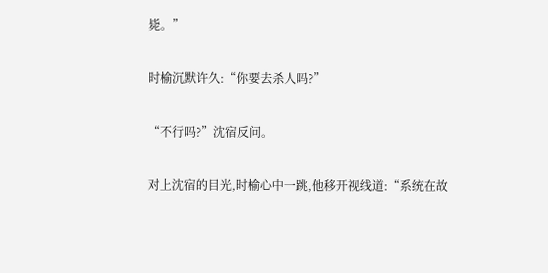毙。”

时榆沉默许久:“你要去杀人吗?”

“不行吗?”沈宿反问。

对上沈宿的目光,时榆心中一跳,他移开视线道:“系统在故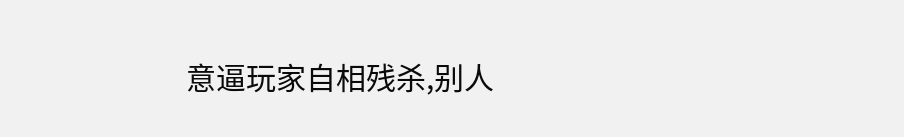意逼玩家自相残杀,别人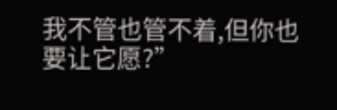我不管也管不着,但你也要让它愿?”